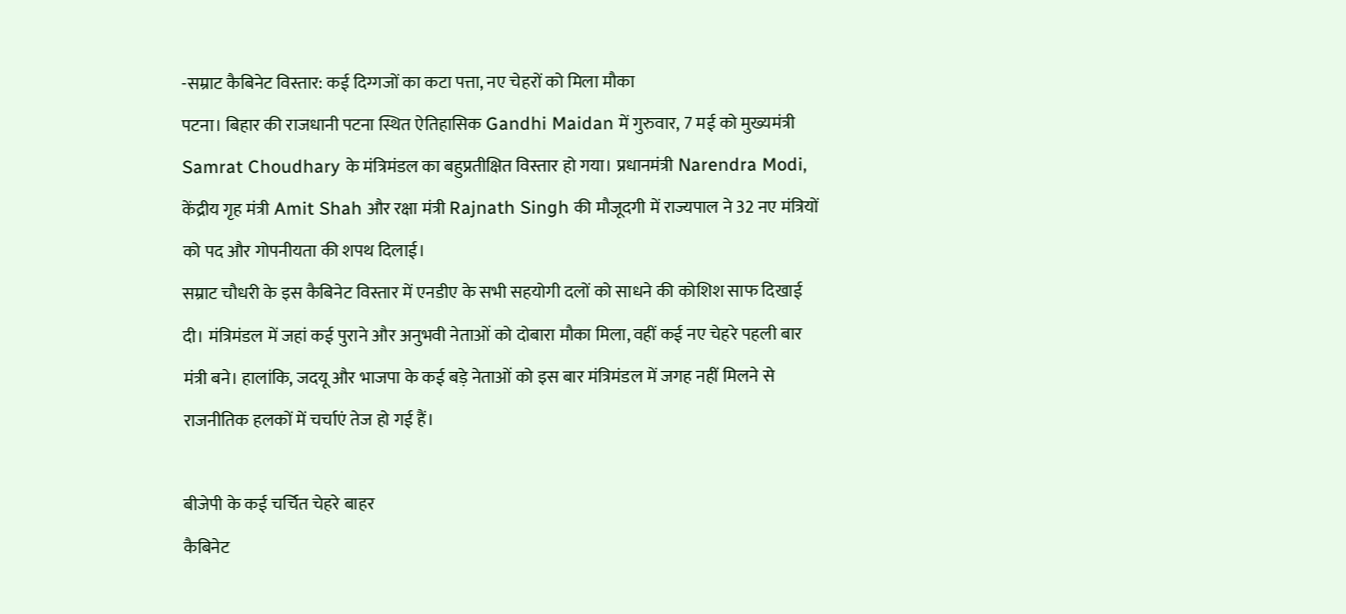-सम्राट कैबिनेट विस्तार: कई दिग्गजों का कटा पत्ता, नए चेहरों को मिला मौका
पटना। बिहार की राजधानी पटना स्थित ऐतिहासिक Gandhi Maidan में गुरुवार, 7 मई को मुख्यमंत्री Samrat Choudhary के मंत्रिमंडल का बहुप्रतीक्षित विस्तार हो गया। प्रधानमंत्री Narendra Modi, केंद्रीय गृह मंत्री Amit Shah और रक्षा मंत्री Rajnath Singh की मौजूदगी में राज्यपाल ने 32 नए मंत्रियों को पद और गोपनीयता की शपथ दिलाई।
सम्राट चौधरी के इस कैबिनेट विस्तार में एनडीए के सभी सहयोगी दलों को साधने की कोशिश साफ दिखाई दी। मंत्रिमंडल में जहां कई पुराने और अनुभवी नेताओं को दोबारा मौका मिला, वहीं कई नए चेहरे पहली बार मंत्री बने। हालांकि, जदयू और भाजपा के कई बड़े नेताओं को इस बार मंत्रिमंडल में जगह नहीं मिलने से राजनीतिक हलकों में चर्चाएं तेज हो गई हैं।

बीजेपी के कई चर्चित चेहरे बाहर
कैबिनेट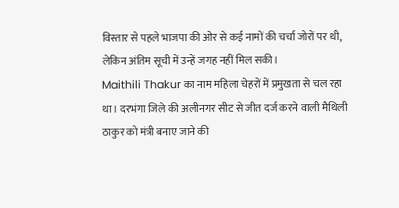विस्तार से पहले भाजपा की ओर से कई नामों की चर्चा जोरों पर थी, लेकिन अंतिम सूची में उन्हें जगह नहीं मिल सकी।
Maithili Thakur का नाम महिला चेहरों में प्रमुखता से चल रहा था। दरभंगा जिले की अलीनगर सीट से जीत दर्ज करने वाली मैथिली ठाकुर को मंत्री बनाए जाने की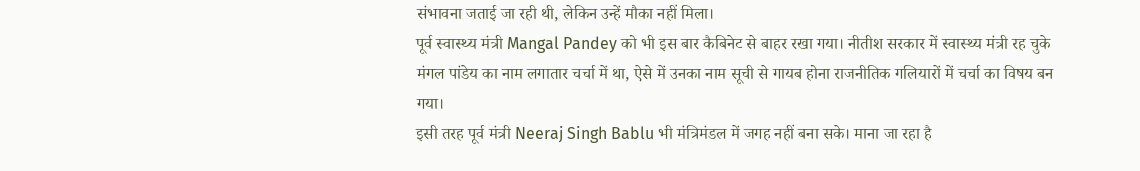संभावना जताई जा रही थी, लेकिन उन्हें मौका नहीं मिला।
पूर्व स्वास्थ्य मंत्री Mangal Pandey को भी इस बार कैबिनेट से बाहर रखा गया। नीतीश सरकार में स्वास्थ्य मंत्री रह चुके मंगल पांडेय का नाम लगातार चर्चा में था, ऐसे में उनका नाम सूची से गायब होना राजनीतिक गलियारों में चर्चा का विषय बन गया।
इसी तरह पूर्व मंत्री Neeraj Singh Bablu भी मंत्रिमंडल में जगह नहीं बना सके। माना जा रहा है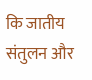कि जातीय संतुलन और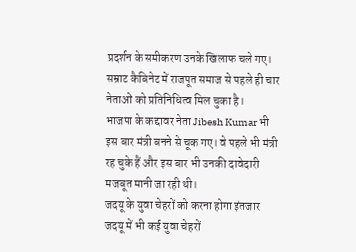प्रदर्शन के समीकरण उनके खिलाफ चले गए। सम्राट कैबिनेट में राजपूत समाज से पहले ही चार नेताओं को प्रतिनिधित्व मिल चुका है।
भाजपा के कद्दावर नेता Jibesh Kumar भी इस बार मंत्री बनने से चूक गए। वे पहले भी मंत्री रह चुके हैं और इस बार भी उनकी दावेदारी मजबूत मानी जा रही थी।
जदयू के युवा चेहरों को करना होगा इंतजार
जदयू में भी कई युवा चेहरों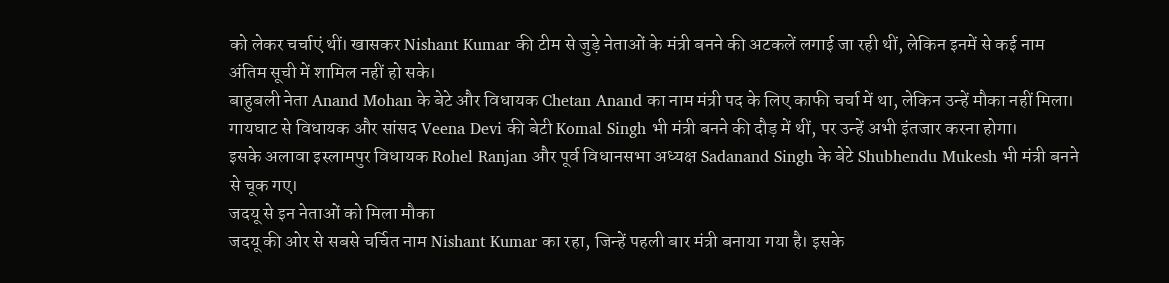को लेकर चर्चाएं थीं। खासकर Nishant Kumar की टीम से जुड़े नेताओं के मंत्री बनने की अटकलें लगाई जा रही थीं, लेकिन इनमें से कई नाम अंतिम सूची में शामिल नहीं हो सके।
बाहुबली नेता Anand Mohan के बेटे और विधायक Chetan Anand का नाम मंत्री पद के लिए काफी चर्चा में था, लेकिन उन्हें मौका नहीं मिला।
गायघाट से विधायक और सांसद Veena Devi की बेटी Komal Singh भी मंत्री बनने की दौड़ में थीं, पर उन्हें अभी इंतजार करना होगा।
इसके अलावा इस्लामपुर विधायक Rohel Ranjan और पूर्व विधानसभा अध्यक्ष Sadanand Singh के बेटे Shubhendu Mukesh भी मंत्री बनने से चूक गए।
जदयू से इन नेताओं को मिला मौका
जदयू की ओर से सबसे चर्चित नाम Nishant Kumar का रहा, जिन्हें पहली बार मंत्री बनाया गया है। इसके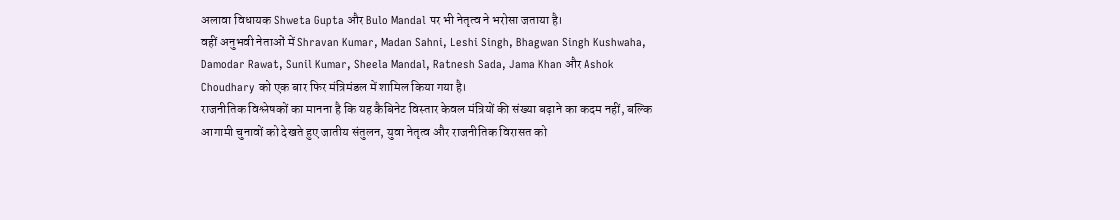अलावा विधायक Shweta Gupta और Bulo Mandal पर भी नेतृत्व ने भरोसा जताया है।
वहीं अनुभवी नेताओं में Shravan Kumar, Madan Sahni, Leshi Singh, Bhagwan Singh Kushwaha, Damodar Rawat, Sunil Kumar, Sheela Mandal, Ratnesh Sada, Jama Khan और Ashok Choudhary को एक बार फिर मंत्रिमंडल में शामिल किया गया है।
राजनीतिक विश्लेषकों का मानना है कि यह कैबिनेट विस्तार केवल मंत्रियों की संख्या बढ़ाने का कदम नहीं, बल्कि आगामी चुनावों को देखते हुए जातीय संतुलन, युवा नेतृत्व और राजनीतिक विरासत को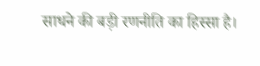साधने की बड़ी रणनीति का हिस्सा है।